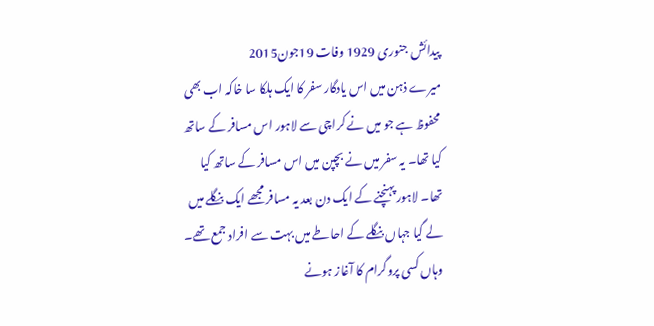پیدائش جنوری 1929 وفات 19جون2015
میرے ذہن میں اس یادگار سفر کا ایک ہلکا سا خاکہ اب بھی محفوظ ہے جو میں نے کراچی سے لاہور اس مسافر کے ساتھ کیا تھا۔ یہ سفر میں نے بچپن میں اس مسافر کے ساتھ کیا تھا۔ لاہور پہنچنے کے ایک دن بعد یہ مسافر مجھے ایک بنگلے میں لے گیا جہاں بنگلے کے احاطے میں بہت سے افراد جمع تھے۔ وہاں کسی پروگرام کا آغاز ہونے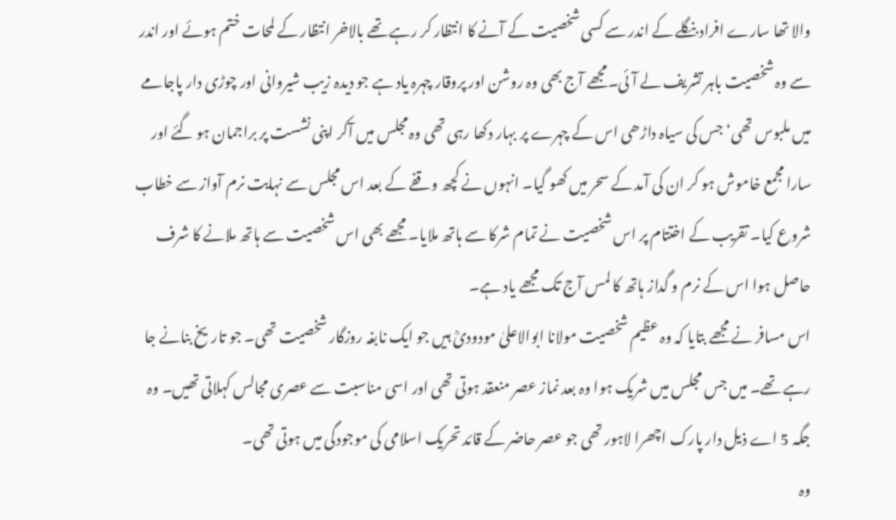والا تھا سارے افراد بنگلے کے اندر سے کسی شخصیت کے آنے کا انتظار کر رہے تھے بالاخر انتظار کے لمحات ختم ہوئے اور اندر سے وہ شخصیت باہر تشریف لے آئی۔مجھے آج بھی وہ روشن اور پروقار چہرہ یاد ہے جو دیدہ زیب شیروانی اور چوڑی دار پاجامے میں ملبوس تھی‘ جس کی سیاہ داڑھی اس کے چہرے پر بہار دکھا رہی تھی وہ مجلس میں آکر اپنی نشست پر براجمان ہو گئے اور سارا مجمع خاموش ہو کر ان کی آمد کے سحر میں کھو گیا۔ انہوں نے کچھ وقفے کے بعد اس مجلس سے نہایت نرم آواز سے خطاب شروع کیا۔ تقریب کے اختتام پر اس شخصیت نے تمام شرکا سے ہاتھ ملایا۔ مجھے بھی اس شخصیت سے ہاتھ ملانے کا شرف حاصل ہوا اس کے نرم و گداز ہاتھ کا لمس آج تک مجھے یاد ہے۔
اس مسافر نے مجھے بتایا کہ وہ عظیم شخصیت مولانا ابوالاعلیٰ مودودیؒ ہیں جو ایک نابغہ روزگار شخصیت تھی۔ جو تاریخ بنانے جا رہے تھے۔ میں جس مجلس میں شریک ہوا وہ بعد نماز عصر منعقد ہوتی تھی اور اسی مناسبت سے عصری مجالس کہلاتی تھیں۔ وہ جگہ 5 اے ذیل دار پارک اچھرا لاہور تھی جو عصر حاضر کے قائد تحریک اسلامی کی موجودگی میں ہوتی تھی۔
وہ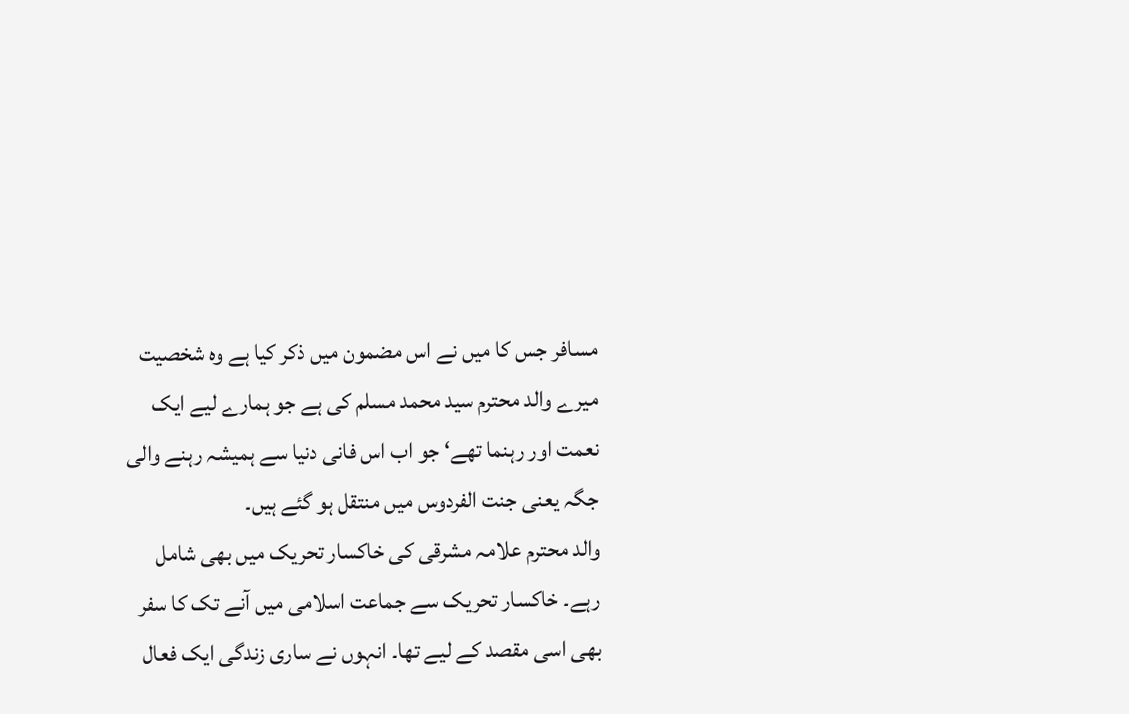مسافر جس کا میں نے اس مضمون میں ذکر کیا ہے وہ شخصیت میرے والد محترم سید محمد مسلم کی ہے جو ہمارے لیے ایک نعمت اور رہنما تھے‘ جو اب اس فانی دنیا سے ہمیشہ رہنے والی جگہ یعنی جنت الفردوس میں منتقل ہو گئے ہیں۔
والد محترم علامہ مشرقی کی خاکسار تحریک میں بھی شامل رہے۔ خاکسار تحریک سے جماعت اسلامی میں آنے تک کا سفر بھی اسی مقصد کے لیے تھا۔ انہوں نے ساری زندگی ایک فعال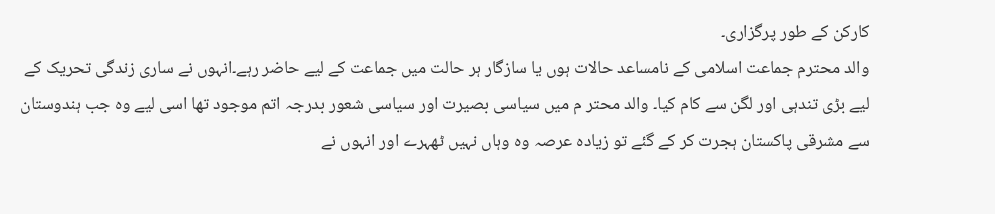کارکن کے طور پرگزاری۔
والد محترم جماعت اسلامی کے نامساعد حالات ہوں یا سازگار ہر حالت میں جماعت کے لیے حاضر رہے۔انہوں نے ساری زندگی تحریک کے لیے بڑی تندہی اور لگن سے کام کیا۔ والد محتر م میں سیاسی بصیرت اور سیاسی شعور بدرجہ اتم موجود تھا اسی لیے وہ جب ہندوستان سے مشرقی پاکستان ہجرت کر کے گئے تو زیادہ عرصہ وہ وہاں نہیں ٹھہرے اور انہوں نے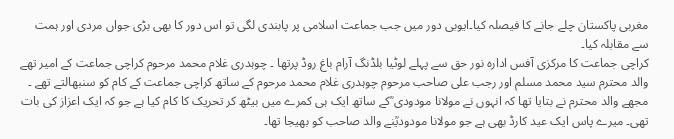مغربی پاکستان چلے جانے کا فیصلہ کیا۔ایوبی دور میں جب جماعت اسلامی پر پابندی لگی تو اس دور کا بھی بڑی جواں مردی اور ہمت سے مقابلہ کیا۔
کراچی جماعت کا مرکزی آفس ادارہ نور حق سے پہلے لوٹیا بلڈنگ آرام باغ روڈ پرتھا ۔ چوہدری غلام محمد مرحوم کراچی جماعت کے امیر تھے والد محترم سید محمد مسلم اور رجب علی صاحب مرحوم چوہدری غلام محمد مرحوم کے ساتھ کراچی جماعت کے کام کو سنبھالتے تھے ۔ مجھے والد محترم نے بتایا تھا کہ انہوں نے مولانا مودودی ؒکے ساتھ ایک ہی کمرے میں بیٹھ کر تحریک کا کام کیا ہے جو کہ ایک اعزاز کی بات تھی۔ میرے پاس ایک عید کارڈ بھی ہے جو مولانا مودودیؒنے والد صاحب کو بھیجا تھا۔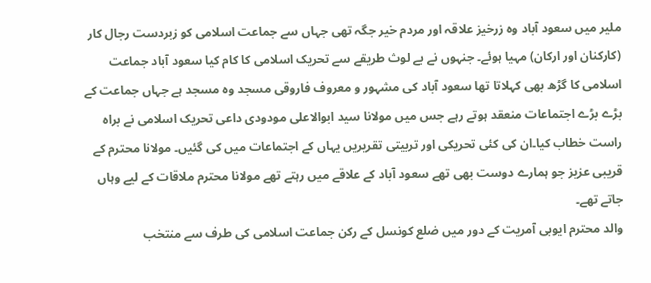ملیر میں سعود آباد وہ زرخیز علاقہ اور مردم خیر جگہ تھی جہاں سے جماعت اسلامی کو زبردست رجال کار (کارکنان اور ارکان) مہیا ہوئے۔ جنہوں نے بے لوث طریقے سے تحریک اسلامی کا کام کیا سعود آباد جماعت اسلامی کا گڑھ بھی کہلاتا تھا سعود آباد کی مشہور و معروف فاروقی مسجد وہ مسجد ہے جہاں جماعت کے بڑے بڑے اجتماعات منعقد ہوتے رہے جس میں مولانا سید ابوالاعلی مودودی داعی تحریک اسلامی نے براہ راست خطاب کیا۔ان کی کئی تحریکی اور تربیتی تقریریں یہاں کے اجتماعات میں کی گئیں۔ مولانا محترم کے قریبی عزیز جو ہمارے دوست بھی تھے سعود آباد کے علاقے میں رہتے تھے مولانا محترم ملاقات کے لیے وہاں جاتے تھے۔
والد محترم ایوبی آمریت کے دور میں ضلع کونسل کے رکن جماعت اسلامی کی طرف سے منتخب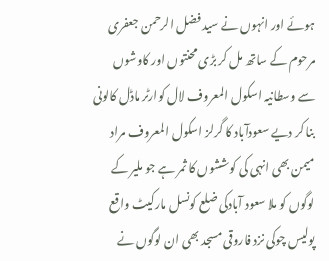ہوئے اور انہوں نے سید فضل الرحمن جعفری مرحوم کے ساتھ مل کر بڑی محنتوں اور کاوشوں سے وسطانیہ اسکول المعروف لال کوارٹر ماڈل کالونی بنا کر دیے سعودآباد کا گرلز اسکول المعروف مراد میمن بھی انہی کی کوششوں کا ثمر ہے جو ملیر کے لوگوں کو ملا سعود آبادکی ضلع کونسل مارکیٹ واقع پولیس چوکی نزد فاروقی مسجد بھی ان لوگوں نے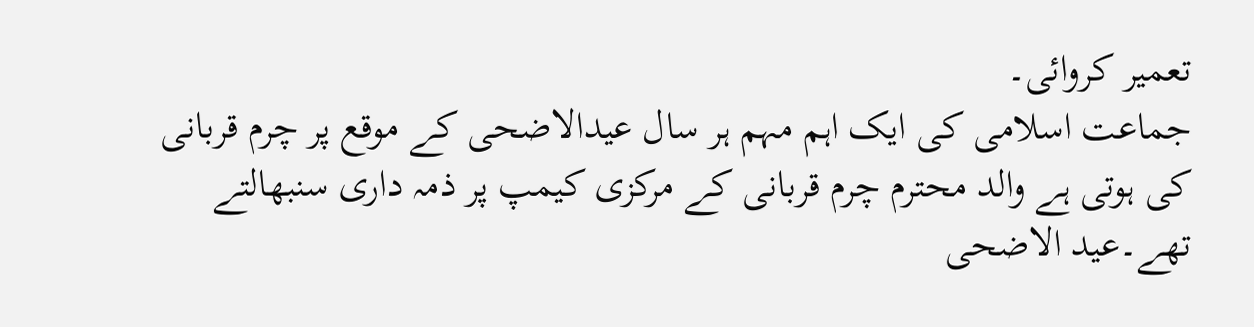تعمیر کروائی۔
جماعت اسلامی کی ایک اہم مہم ہر سال عیدالاضحی کے موقع پر چرم قربانی کی ہوتی ہے والد محترم چرم قربانی کے مرکزی کیمپ پر ذمہ داری سنبھالتے تھے۔عید الاضحی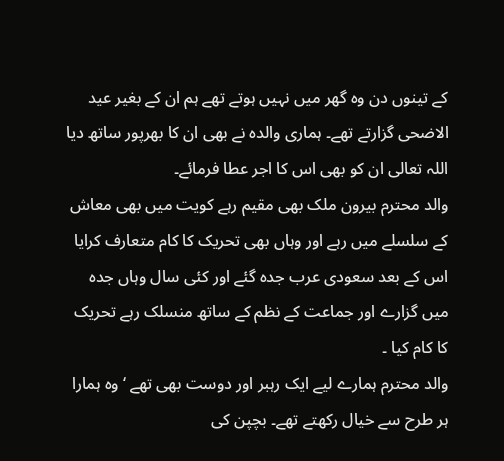کے تینوں دن وہ گھر میں نہیں ہوتے تھے ہم ان کے بغیر عید الاضحی گزارتے تھے۔ ہماری والدہ نے بھی ان کا بھرپور ساتھ دیا اللہ تعالی ان کو بھی اس کا اجر عطا فرمائے۔
والد محترم بیرون ملک بھی مقیم رہے کویت میں بھی معاش کے سلسلے میں رہے اور وہاں بھی تحریک کا کام متعارف کرایا اس کے بعد سعودی عرب جدہ گئے اور کئی سال وہاں جدہ میں گزارے اور جماعت کے نظم کے ساتھ منسلک رہے تحریک کا کام کیا ۔
والد محترم ہمارے لیے ایک رہبر اور دوست بھی تھے ‘وہ ہمارا ہر طرح سے خیال رکھتے تھے۔ بچپن کی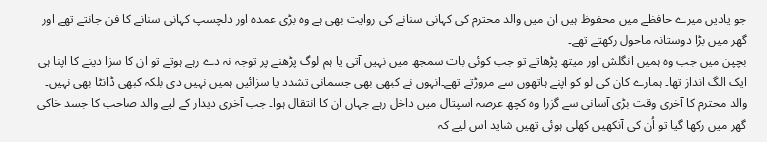جو یادیں میرے حافظے میں محفوظ ہیں ان میں والد محترم کی کہانی سنانے کی روایت بھی ہے وہ بڑی عمدہ اور دلچسپ کہانی سنانے کا فن جانتے تھے اور گھر میں بڑا دوستانہ ماحول رکھتے تھے۔
بچپن میں جب وہ ہمیں انگلش اور میتھ پڑھاتے تو جب کوئی بات سمجھ میں نہیں آتی یا ہم لوگ پڑھنے پر توجہ نہ دے رہے ہوتے تو ان کا سزا دینے کا اپنا ہی ایک الگ انداز تھا۔ ہمارے کان کی لو کو اپنے ہاتھوں سے مروڑتے تھے۔انہوں نے کبھی بھی جسمانی تشدد یا سزائیں ہمیں نہیں دی بلکہ کبھی ڈانٹا بھی نہیں۔
والد محترم کا آخری وقت بڑی آسانی سے گزرا وہ کچھ عرصہ اسپتال میں داخل رہے جہاں ان کا انتقال ہوا۔ جب آخری دیدار کے لیے والد صاحب کا جسد خاکی گھر میں رکھا گیا تو اُن کی آنکھیں کھلی ہوئی تھیں شاید اس لیے کہ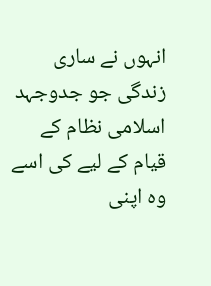انہوں نے ساری زندگی جو جدوجہد اسلامی نظام کے قیام کے لیے کی اسے وہ اپنی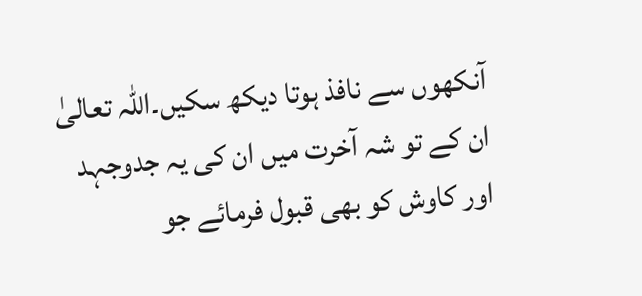آنکھوں سے نافذ ہوتا دیکھ سکیں۔اللہ تعالیٰ ان کے تو شہ آخرت میں ان کی یہ جدوجہد اور کاوش کو بھی قبول فرمائے جو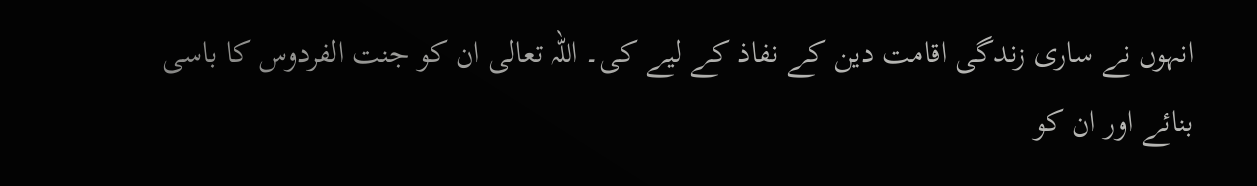انہوں نے ساری زندگی اقامت دین کے نفاذ کے لیے کی۔ اللہ تعالی ان کو جنت الفردوس کا باسی بنائے اور ان کو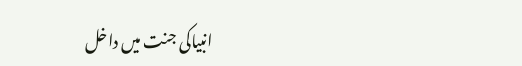انبیاکی جنت میں داخل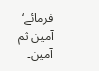فرمائے‘ آمین ثم آمین۔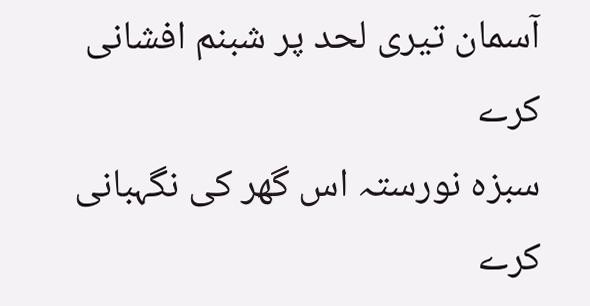آسمان تیری لحد پر شبنم افشانی کرے
سبزہ نورستہ اس گھر کی نگہبانی کرے